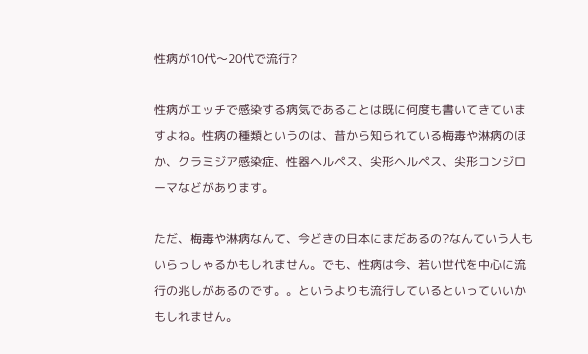性病が10代〜20代で流行?

性病がエッチで感染する病気であることは既に何度も書いてきていますよね。性病の種類というのは、昔から知られている梅毒や淋病のほか、クラミジア感染症、性器ヘルペス、尖形ヘルペス、尖形コンジローマなどがあります。

ただ、梅毒や淋病なんて、今どきの日本にまだあるの?なんていう人もいらっしゃるかもしれません。でも、性病は今、若い世代を中心に流行の兆しがあるのです。。というよりも流行しているといっていいかもしれません。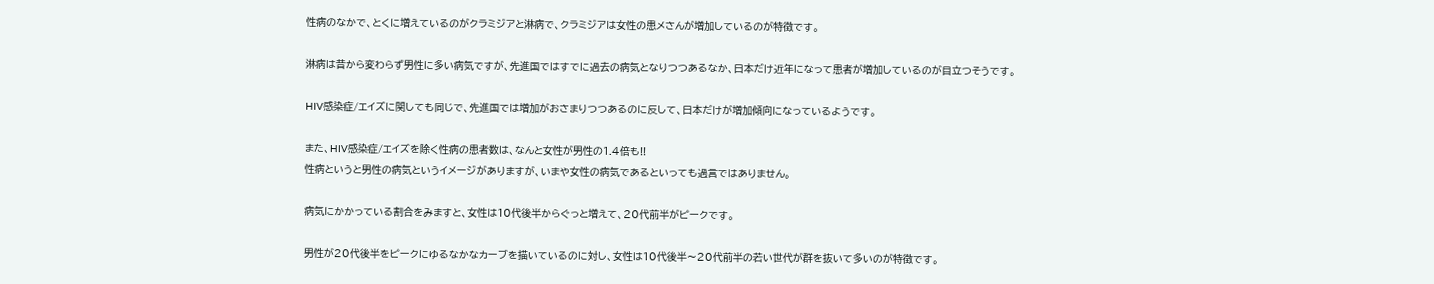性病のなかで、とくに増えているのがクラミジアと淋病で、クラミジアは女性の患メさんが増加しているのが特徴です。

淋病は昔から変わらず男性に多い病気ですが、先進国ではすでに過去の病気となりつつあるなか、日本だけ近年になって患者が増加しているのが目立つそうです。

HIV感染症/エイズに関しても同じで、先進国では増加がおさまりつつあるのに反して、日本だけが増加傾向になっているようです。

また、HIV感染症/エイズを除く性病の患者数は、なんと女性が男性の1.4倍も!!
性病というと男性の病気というイメージがありますが、いまや女性の病気であるといっても過言ではありません。

病気にかかっている割合をみますと、女性は10代後半からぐっと増えて、20代前半がピークです。

男性が20代後半をピークにゆるなかなカーブを描いているのに対し、女性は10代後半〜20代前半の若い世代が群を抜いて多いのが特徴です。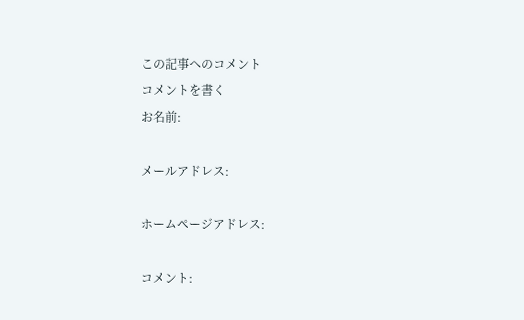この記事へのコメント
コメントを書く
お名前:

メールアドレス:

ホームページアドレス:

コメント: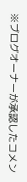※ブログオーナーが承認したコメン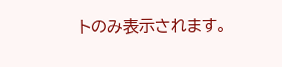トのみ表示されます。